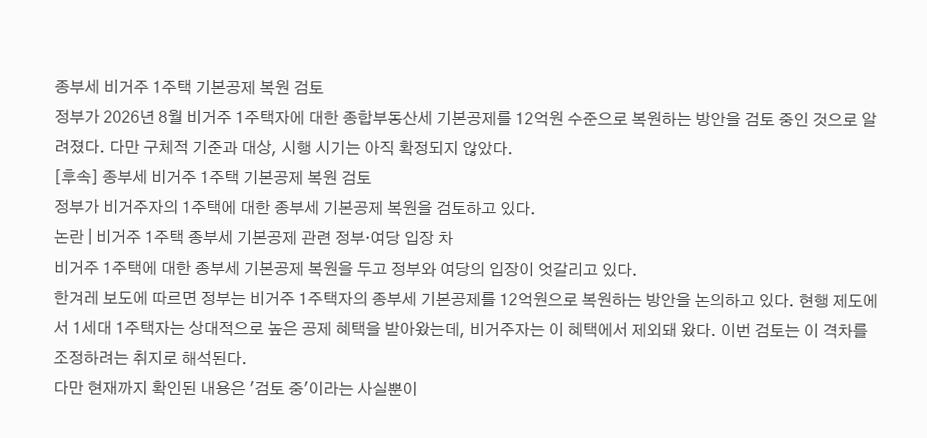종부세 비거주 1주택 기본공제 복원 검토
정부가 2026년 8월 비거주 1주택자에 대한 종합부동산세 기본공제를 12억원 수준으로 복원하는 방안을 검토 중인 것으로 알려졌다. 다만 구체적 기준과 대상, 시행 시기는 아직 확정되지 않았다.
[후속] 종부세 비거주 1주택 기본공제 복원 검토
정부가 비거주자의 1주택에 대한 종부세 기본공제 복원을 검토하고 있다.
논란 | 비거주 1주택 종부세 기본공제 관련 정부·여당 입장 차
비거주 1주택에 대한 종부세 기본공제 복원을 두고 정부와 여당의 입장이 엇갈리고 있다.
한겨레 보도에 따르면 정부는 비거주 1주택자의 종부세 기본공제를 12억원으로 복원하는 방안을 논의하고 있다. 현행 제도에서 1세대 1주택자는 상대적으로 높은 공제 혜택을 받아왔는데, 비거주자는 이 혜택에서 제외돼 왔다. 이번 검토는 이 격차를 조정하려는 취지로 해석된다.
다만 현재까지 확인된 내용은 '검토 중'이라는 사실뿐이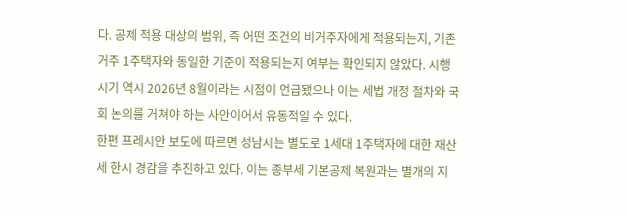다. 공제 적용 대상의 범위, 즉 어떤 조건의 비거주자에게 적용되는지, 기존 거주 1주택자와 동일한 기준이 적용되는지 여부는 확인되지 않았다. 시행 시기 역시 2026년 8월이라는 시점이 언급됐으나 이는 세법 개정 절차와 국회 논의를 거쳐야 하는 사안이어서 유동적일 수 있다.
한편 프레시안 보도에 따르면 성남시는 별도로 1세대 1주택자에 대한 재산세 한시 경감을 추진하고 있다. 이는 종부세 기본공제 복원과는 별개의 지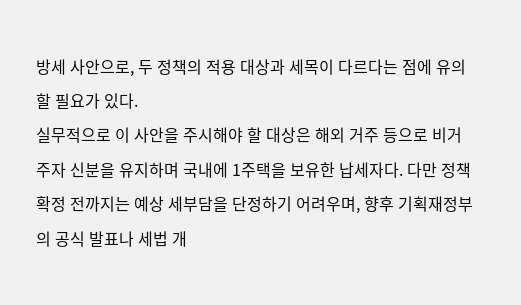방세 사안으로, 두 정책의 적용 대상과 세목이 다르다는 점에 유의할 필요가 있다.
실무적으로 이 사안을 주시해야 할 대상은 해외 거주 등으로 비거주자 신분을 유지하며 국내에 1주택을 보유한 납세자다. 다만 정책 확정 전까지는 예상 세부담을 단정하기 어려우며, 향후 기획재정부의 공식 발표나 세법 개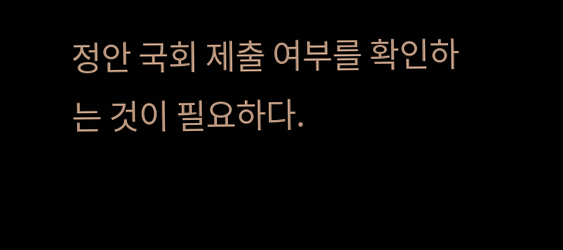정안 국회 제출 여부를 확인하는 것이 필요하다.